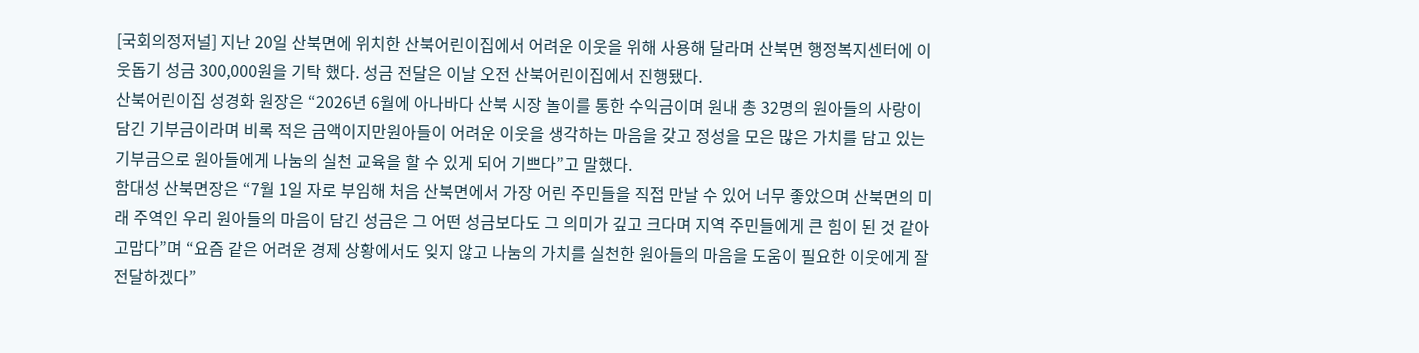[국회의정저널] 지난 20일 산북면에 위치한 산북어린이집에서 어려운 이웃을 위해 사용해 달라며 산북면 행정복지센터에 이웃돕기 성금 300,000원을 기탁 했다. 성금 전달은 이날 오전 산북어린이집에서 진행됐다.
산북어린이집 성경화 원장은 “2026년 6월에 아나바다 산북 시장 놀이를 통한 수익금이며 원내 총 32명의 원아들의 사랑이 담긴 기부금이라며 비록 적은 금액이지만원아들이 어려운 이웃을 생각하는 마음을 갖고 정성을 모은 많은 가치를 담고 있는 기부금으로 원아들에게 나눔의 실천 교육을 할 수 있게 되어 기쁘다”고 말했다.
함대성 산북면장은 “7월 1일 자로 부임해 처음 산북면에서 가장 어린 주민들을 직접 만날 수 있어 너무 좋았으며 산북면의 미래 주역인 우리 원아들의 마음이 담긴 성금은 그 어떤 성금보다도 그 의미가 깊고 크다며 지역 주민들에게 큰 힘이 된 것 같아 고맙다”며 “요즘 같은 어려운 경제 상황에서도 잊지 않고 나눔의 가치를 실천한 원아들의 마음을 도움이 필요한 이웃에게 잘 전달하겠다”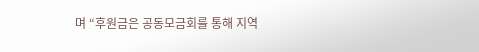며 “후원금은 공동모금회를 통해 지역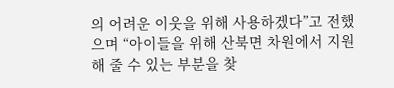의 어려운 이웃을 위해 사용하겠다”고 전했으며 “아이들을 위해 산북면 차원에서 지원해 줄 수 있는 부분을 찾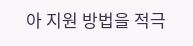아 지원 방법을 적극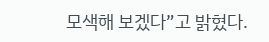모색해 보겠다”고 밝혔다.